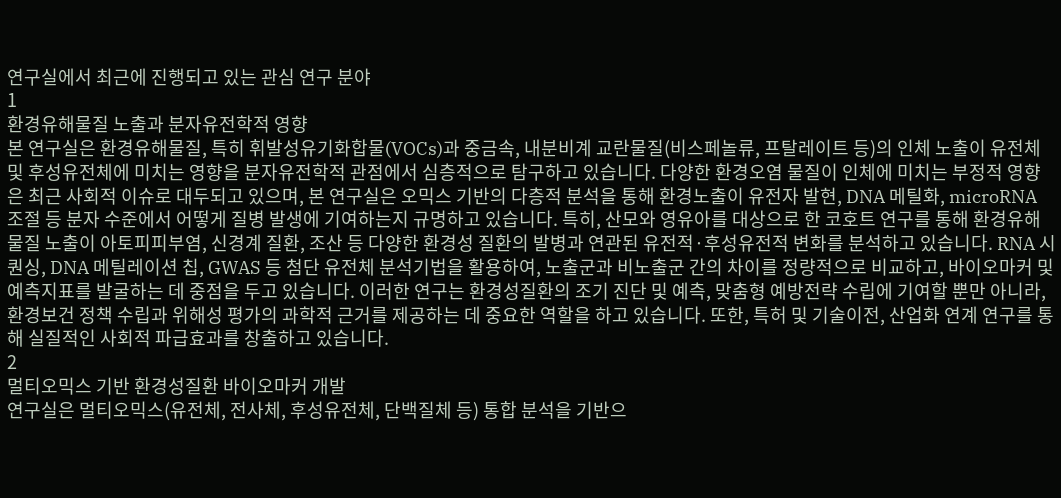연구실에서 최근에 진행되고 있는 관심 연구 분야
1
환경유해물질 노출과 분자유전학적 영향
본 연구실은 환경유해물질, 특히 휘발성유기화합물(VOCs)과 중금속, 내분비계 교란물질(비스페놀류, 프탈레이트 등)의 인체 노출이 유전체 및 후성유전체에 미치는 영향을 분자유전학적 관점에서 심층적으로 탐구하고 있습니다. 다양한 환경오염 물질이 인체에 미치는 부정적 영향은 최근 사회적 이슈로 대두되고 있으며, 본 연구실은 오믹스 기반의 다층적 분석을 통해 환경노출이 유전자 발현, DNA 메틸화, microRNA 조절 등 분자 수준에서 어떻게 질병 발생에 기여하는지 규명하고 있습니다. 특히, 산모와 영유아를 대상으로 한 코호트 연구를 통해 환경유해물질 노출이 아토피피부염, 신경계 질환, 조산 등 다양한 환경성 질환의 발병과 연관된 유전적·후성유전적 변화를 분석하고 있습니다. RNA 시퀀싱, DNA 메틸레이션 칩, GWAS 등 첨단 유전체 분석기법을 활용하여, 노출군과 비노출군 간의 차이를 정량적으로 비교하고, 바이오마커 및 예측지표를 발굴하는 데 중점을 두고 있습니다. 이러한 연구는 환경성질환의 조기 진단 및 예측, 맞춤형 예방전략 수립에 기여할 뿐만 아니라, 환경보건 정책 수립과 위해성 평가의 과학적 근거를 제공하는 데 중요한 역할을 하고 있습니다. 또한, 특허 및 기술이전, 산업화 연계 연구를 통해 실질적인 사회적 파급효과를 창출하고 있습니다.
2
멀티오믹스 기반 환경성질환 바이오마커 개발
연구실은 멀티오믹스(유전체, 전사체, 후성유전체, 단백질체 등) 통합 분석을 기반으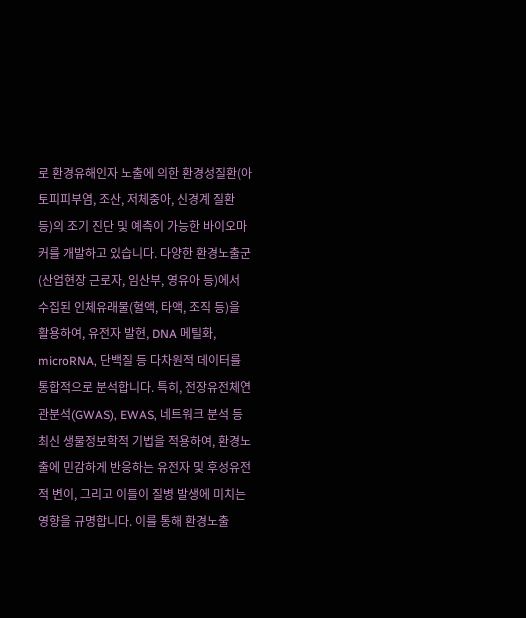로 환경유해인자 노출에 의한 환경성질환(아토피피부염, 조산, 저체중아, 신경계 질환 등)의 조기 진단 및 예측이 가능한 바이오마커를 개발하고 있습니다. 다양한 환경노출군(산업현장 근로자, 임산부, 영유아 등)에서 수집된 인체유래물(혈액, 타액, 조직 등)을 활용하여, 유전자 발현, DNA 메틸화, microRNA, 단백질 등 다차원적 데이터를 통합적으로 분석합니다. 특히, 전장유전체연관분석(GWAS), EWAS, 네트워크 분석 등 최신 생물정보학적 기법을 적용하여, 환경노출에 민감하게 반응하는 유전자 및 후성유전적 변이, 그리고 이들이 질병 발생에 미치는 영향을 규명합니다. 이를 통해 환경노출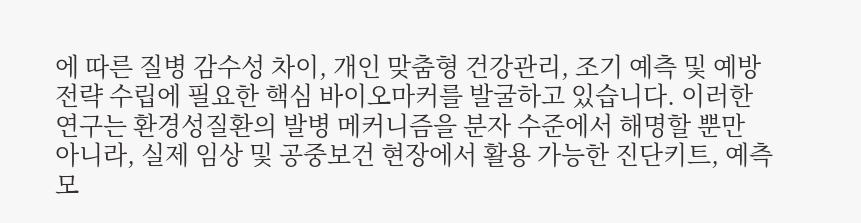에 따른 질병 감수성 차이, 개인 맞춤형 건강관리, 조기 예측 및 예방전략 수립에 필요한 핵심 바이오마커를 발굴하고 있습니다. 이러한 연구는 환경성질환의 발병 메커니즘을 분자 수준에서 해명할 뿐만 아니라, 실제 임상 및 공중보건 현장에서 활용 가능한 진단키트, 예측모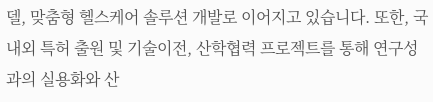델, 맞춤형 헬스케어 솔루션 개발로 이어지고 있습니다. 또한, 국내외 특허 출원 및 기술이전, 산학협력 프로젝트를 통해 연구성과의 실용화와 산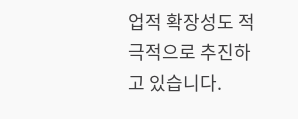업적 확장성도 적극적으로 추진하고 있습니다.